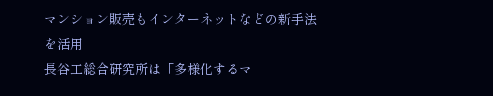マンション販売もインターネットなどの新手法を活用
長谷工総合研究所は「多様化するマ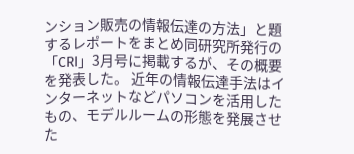ンション販売の情報伝達の方法」と題するレポートをまとめ同研究所発行の「CRI」3月号に掲載するが、その概要を発表した。 近年の情報伝達手法はインターネットなどパソコンを活用したもの、モデルルームの形態を発展させた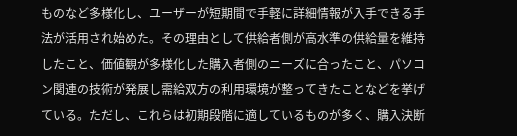ものなど多様化し、ユーザーが短期間で手軽に詳細情報が入手できる手法が活用され始めた。その理由として供給者側が高水準の供給量を維持したこと、価値観が多様化した購入者側のニーズに合ったこと、パソコン関連の技術が発展し需給双方の利用環境が整ってきたことなどを挙げている。ただし、これらは初期段階に適しているものが多く、購入決断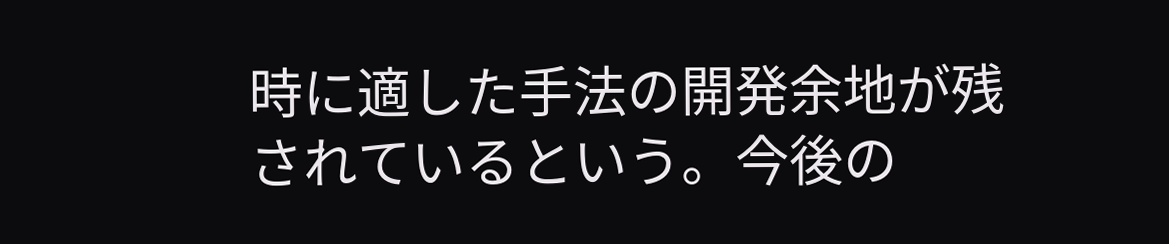時に適した手法の開発余地が残されているという。今後の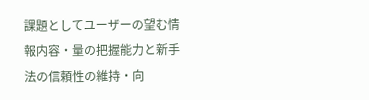課題としてユーザーの望む情報内容・量の把握能力と新手法の信頼性の維持・向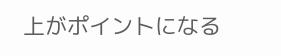上がポイントになる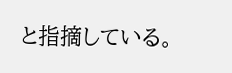と指摘している。